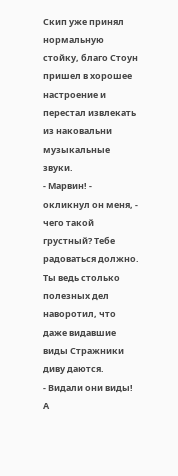Скип уже принял нормальную стойку, благо Стоун пришел в хорошее настроение и перестал извлекать из наковальни музыкальные звуки.
- Марвин! - окликнул он меня, - чего такой грустный? Тебе радоваться должно. Ты ведь столько полезных дел наворотил, что даже видавшие виды Стражники диву даются.
- Видали они виды! А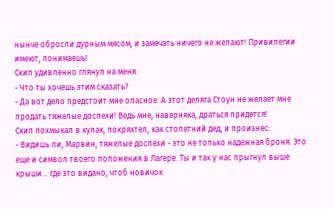нынче обросли дурным мясом, и замечать ничего не желают! Привилегии имеют, понимаешь!
Скип удивленно глянул на меня:
- Что ты хочешь этим сказать?
- Да вот дело предстоит мне опасное. А этот деляга Стоун не желает мне продать тяжелые доспехи! Ведь мне, наверняка, драться придется!
Скип похмыкал в кулак, покряхтел, как столетний дед, и произнес:
- Видишь ли, Марвин, тяжелые доспехи - это не только надежная броня. Это еще и символ твоего положения в Лагере. Ты и так у нас прыгнул выше крыши... где это видано, чтоб новичок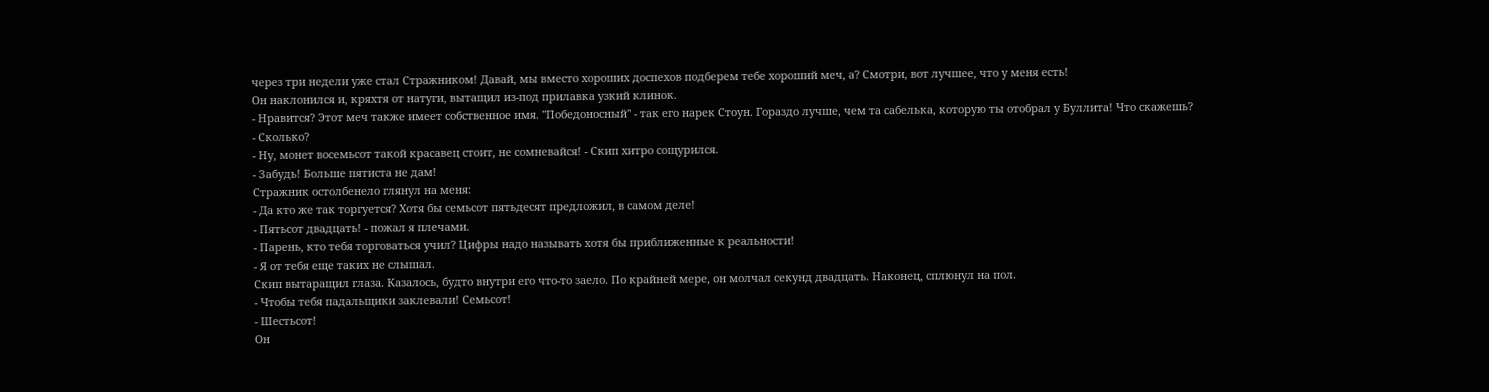через три недели уже стал Стражником! Давай, мы вместо хороших доспехов подберем тебе хороший меч, а? Смотри, вот лучшее, что у меня есть!
Он наклонился и, кряхтя от натуги, вытащил из-под прилавка узкий клинок.
- Нравится? Этот меч также имеет собственное имя. "Победоносный" - так его нарек Стоун. Гораздо лучше, чем та сабелька, которую ты отобрал у Буллита! Что скажешь?
- Сколько?
- Ну, монет восемьсот такой красавец стоит, не сомневайся! - Скип хитро сощурился.
- Забудь! Больше пятиста не дам!
Стражник остолбенело глянул на меня:
- Да кто же так торгуется? Хотя бы семьсот пятьдесят предложил, в самом деле!
- Пятьсот двадцать! - пожал я плечами.
- Парень, кто тебя торговаться учил? Цифры надо называть хотя бы приближенные к реальности!
- Я от тебя еще таких не слышал.
Скип вытаращил глаза. Казалось, будто внутри его что-то заело. По крайней мере, он молчал секунд двадцать. Наконец, сплюнул на пол.
- Чтобы тебя падальщики заклевали! Семьсот!
- Шестьсот!
Он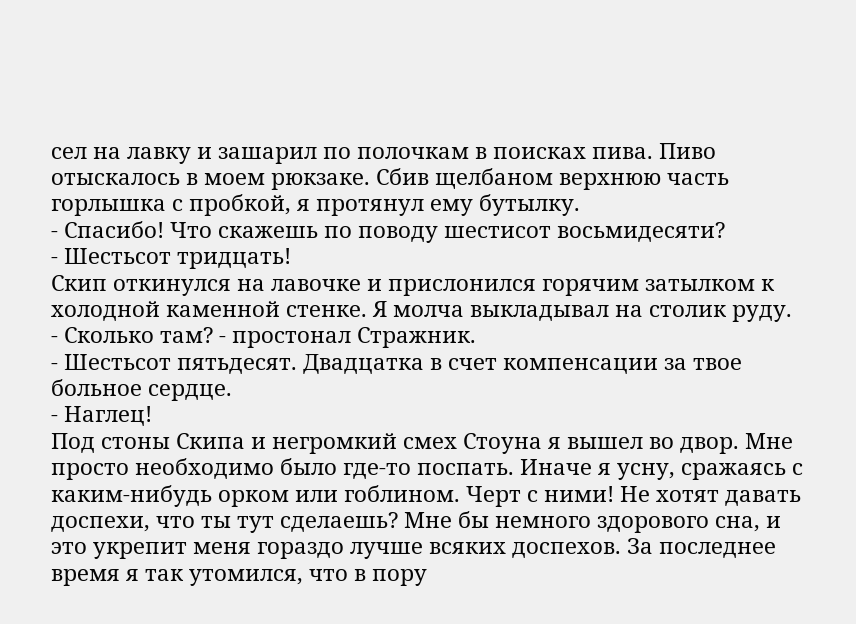сел на лавку и зашарил по полочкам в поисках пива. Пиво отыскалось в моем рюкзаке. Сбив щелбаном верхнюю часть горлышка с пробкой, я протянул ему бутылку.
- Спасибо! Что скажешь по поводу шестисот восьмидесяти?
- Шестьсот тридцать!
Скип откинулся на лавочке и прислонился горячим затылком к холодной каменной стенке. Я молча выкладывал на столик руду.
- Сколько там? - простонал Стражник.
- Шестьсот пятьдесят. Двадцатка в счет компенсации за твое больное сердце.
- Наглец!
Под стоны Скипа и негромкий смех Стоуна я вышел во двор. Мне просто необходимо было где-то поспать. Иначе я усну, сражаясь с каким-нибудь орком или гоблином. Черт с ними! Не хотят давать доспехи, что ты тут сделаешь? Мне бы немного здорового сна, и это укрепит меня гораздо лучше всяких доспехов. За последнее время я так утомился, что в пору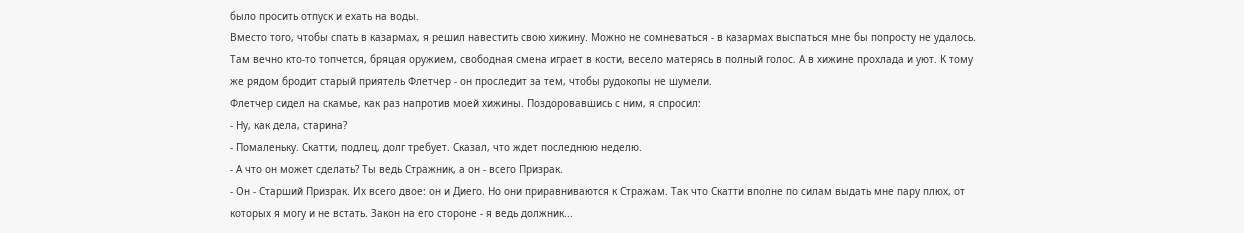было просить отпуск и ехать на воды.
Вместо того, чтобы спать в казармах, я решил навестить свою хижину. Можно не сомневаться - в казармах выспаться мне бы попросту не удалось. Там вечно кто-то топчется, бряцая оружием, свободная смена играет в кости, весело матерясь в полный голос. А в хижине прохлада и уют. К тому же рядом бродит старый приятель Флетчер - он проследит за тем, чтобы рудокопы не шумели.
Флетчер сидел на скамье, как раз напротив моей хижины. Поздоровавшись с ним, я спросил:
- Ну, как дела, старина?
- Помаленьку. Скатти, подлец, долг требует. Сказал, что ждет последнюю неделю.
- А что он может сделать? Ты ведь Стражник, а он - всего Призрак.
- Он - Старший Призрак. Их всего двое: он и Диего. Но они приравниваются к Стражам. Так что Скатти вполне по силам выдать мне пару плюх, от которых я могу и не встать. Закон на его стороне - я ведь должник...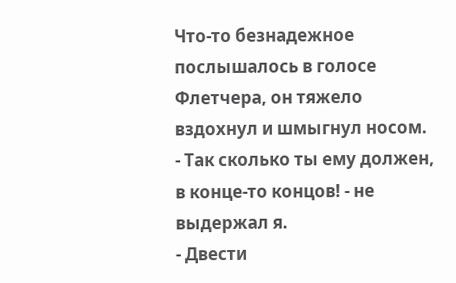Что-то безнадежное послышалось в голосе Флетчера, он тяжело вздохнул и шмыгнул носом.
- Так сколько ты ему должен, в конце-то концов! - не выдержал я.
- Двести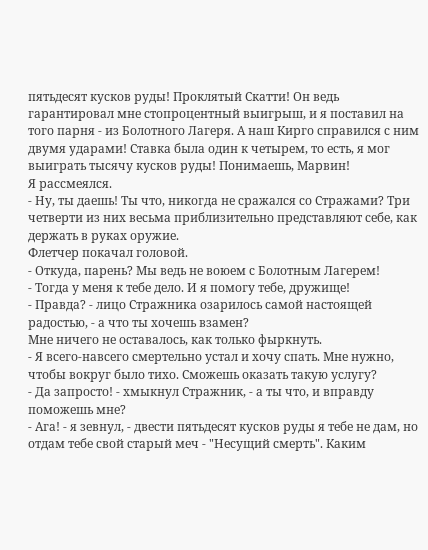пятьдесят кусков руды! Проклятый Скатти! Он ведь гарантировал мне стопроцентный выигрыш, и я поставил на того парня - из Болотного Лагеря. А наш Кирго справился с ним двумя ударами! Ставка была один к четырем, то есть, я мог выиграть тысячу кусков руды! Понимаешь, Марвин!
Я рассмеялся.
- Ну, ты даешь! Ты что, никогда не сражался со Стражами? Три четверти из них весьма приблизительно представляют себе, как держать в руках оружие.
Флетчер покачал головой.
- Откуда, парень? Мы ведь не воюем с Болотным Лагерем!
- Тогда у меня к тебе дело. И я помогу тебе, дружище!
- Правда? - лицо Стражника озарилось самой настоящей радостью, - а что ты хочешь взамен?
Мне ничего не оставалось, как только фыркнуть.
- Я всего-навсего смертельно устал и хочу спать. Мне нужно, чтобы вокруг было тихо. Сможешь оказать такую услугу?
- Да запросто! - хмыкнул Стражник, - а ты что, и вправду поможешь мне?
- Ага! - я зевнул, - двести пятьдесят кусков руды я тебе не дам, но отдам тебе свой старый меч - "Несущий смерть". Каким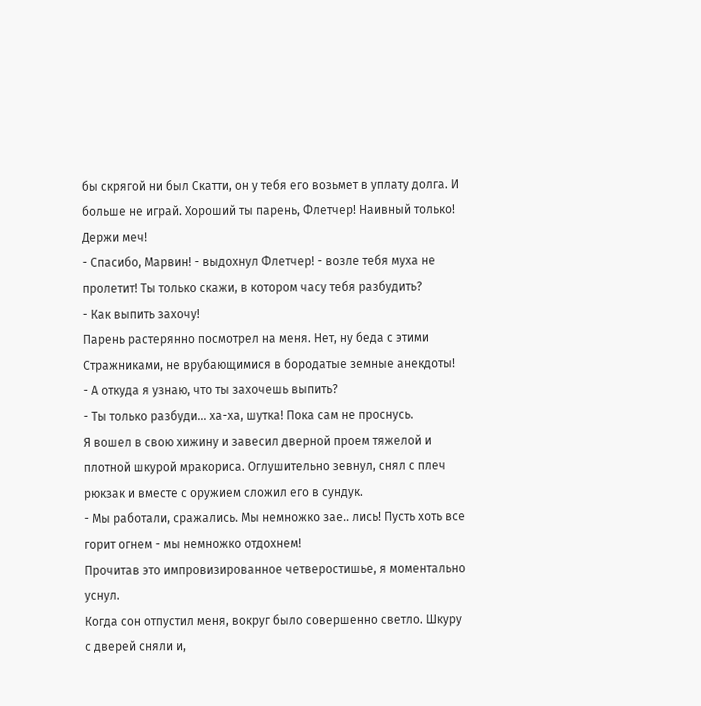бы скрягой ни был Скатти, он у тебя его возьмет в уплату долга. И больше не играй. Хороший ты парень, Флетчер! Наивный только! Держи меч!
- Спасибо, Марвин! - выдохнул Флетчер! - возле тебя муха не пролетит! Ты только скажи, в котором часу тебя разбудить?
- Как выпить захочу!
Парень растерянно посмотрел на меня. Нет, ну беда с этими Стражниками, не врубающимися в бородатые земные анекдоты!
- А откуда я узнаю, что ты захочешь выпить?
- Ты только разбуди... ха-ха, шутка! Пока сам не проснусь.
Я вошел в свою хижину и завесил дверной проем тяжелой и плотной шкурой мракориса. Оглушительно зевнул, снял с плеч рюкзак и вместе с оружием сложил его в сундук.
- Мы работали, сражались. Мы немножко зае.. лись! Пусть хоть все горит огнем - мы немножко отдохнем!
Прочитав это импровизированное четверостишье, я моментально уснул.
Когда сон отпустил меня, вокруг было совершенно светло. Шкуру с дверей сняли и,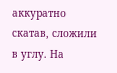аккуратно скатав, сложили в углу. На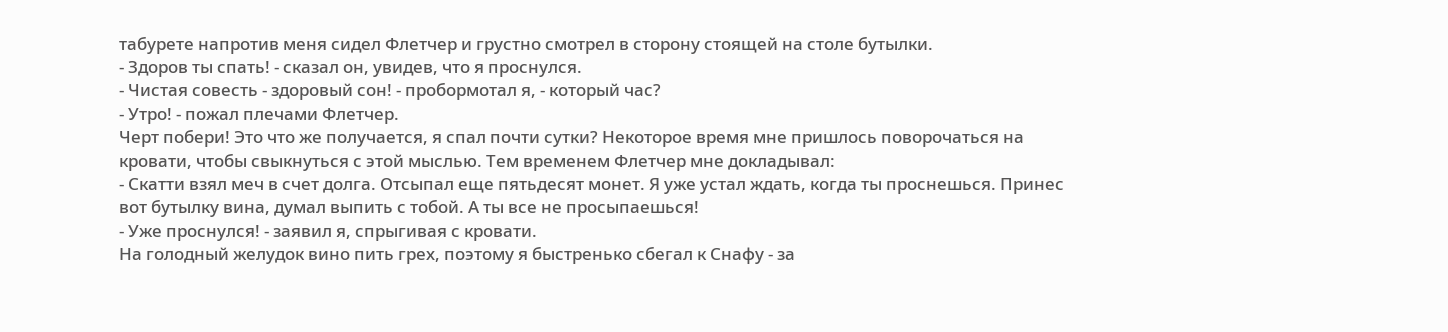табурете напротив меня сидел Флетчер и грустно смотрел в сторону стоящей на столе бутылки.
- Здоров ты спать! - сказал он, увидев, что я проснулся.
- Чистая совесть - здоровый сон! - пробормотал я, - который час?
- Утро! - пожал плечами Флетчер.
Черт побери! Это что же получается, я спал почти сутки? Некоторое время мне пришлось поворочаться на кровати, чтобы свыкнуться с этой мыслью. Тем временем Флетчер мне докладывал:
- Скатти взял меч в счет долга. Отсыпал еще пятьдесят монет. Я уже устал ждать, когда ты проснешься. Принес вот бутылку вина, думал выпить с тобой. А ты все не просыпаешься!
- Уже проснулся! - заявил я, спрыгивая с кровати.
На голодный желудок вино пить грех, поэтому я быстренько сбегал к Снафу - за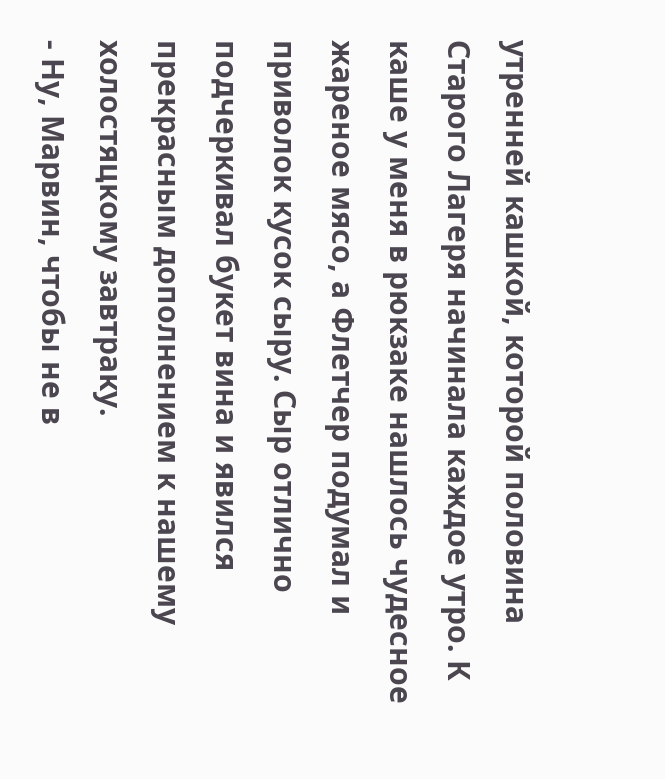утренней кашкой, которой половина Старого Лагеря начинала каждое утро. К каше у меня в рюкзаке нашлось чудесное жареное мясо, а Флетчер подумал и приволок кусок сыру. Сыр отлично подчеркивал букет вина и явился прекрасным дополнением к нашему холостяцкому завтраку.
- Ну, Марвин, чтобы не в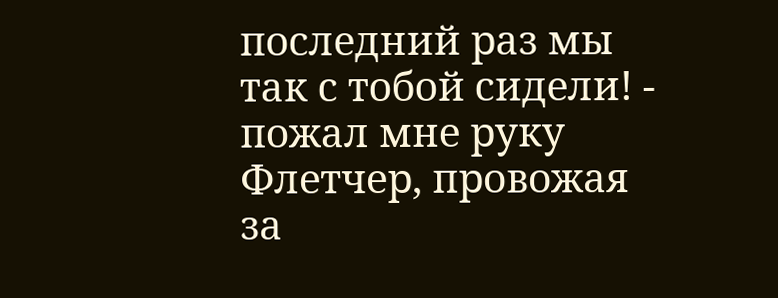последний раз мы так с тобой сидели! - пожал мне руку Флетчер, провожая за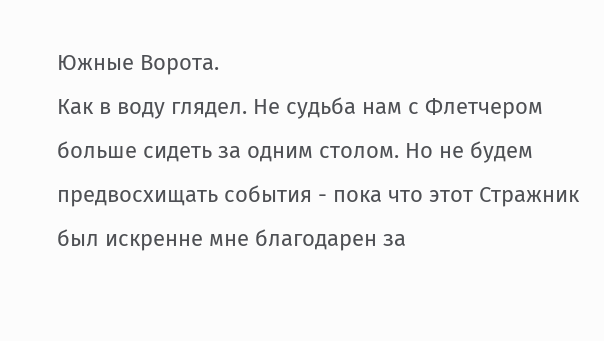Южные Ворота.
Как в воду глядел. Не судьба нам с Флетчером больше сидеть за одним столом. Но не будем предвосхищать события - пока что этот Стражник был искренне мне благодарен за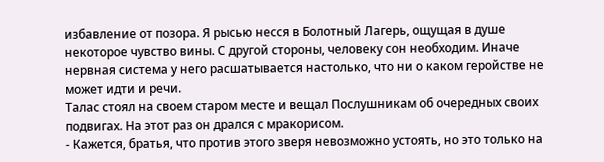избавление от позора. Я рысью несся в Болотный Лагерь, ощущая в душе некоторое чувство вины. С другой стороны, человеку сон необходим. Иначе нервная система у него расшатывается настолько, что ни о каком геройстве не может идти и речи.
Талас стоял на своем старом месте и вещал Послушникам об очередных своих подвигах. На этот раз он дрался с мракорисом.
- Кажется, братья, что против этого зверя невозможно устоять, но это только на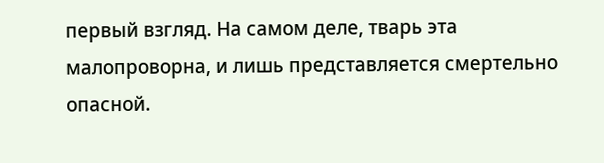первый взгляд. На самом деле, тварь эта малопроворна, и лишь представляется смертельно опасной.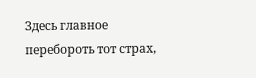Здесь главное перебороть тот страх,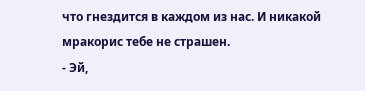что гнездится в каждом из нас. И никакой мракорис тебе не страшен.
- Эй,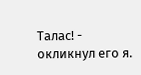Талас! - окликнул его я.